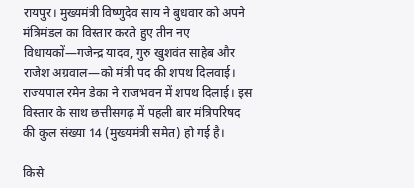रायपुर। मुख्यमंत्री विष्णुदेव साय ने बुधवार को अपने मंत्रिमंडल का विस्तार करते हुए तीन नए विधायकों—गजेन्द्र यादव, गुरु खुशवंत साहेब और राजेश अग्रवाल—को मंत्री पद की शपथ दिलवाई। राज्यपाल रमेन डेका ने राजभवन में शपथ दिलाई। इस विस्तार के साथ छत्तीसगढ़ में पहली बार मंत्रिपरिषद की कुल संख्या 14 (मुख्यमंत्री समेत) हो गई है।

किसे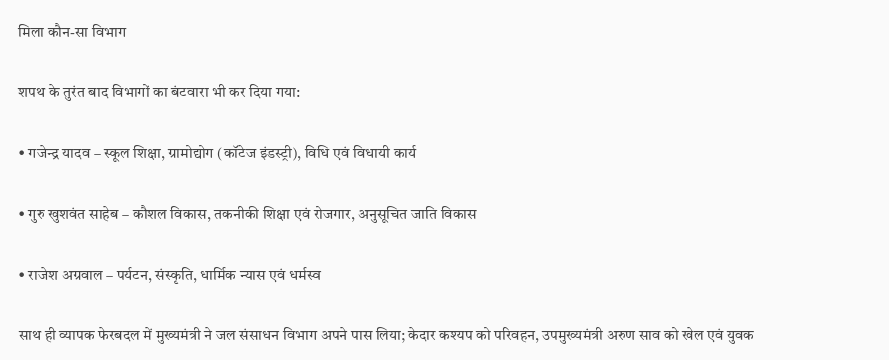मिला कौन-सा विभाग

शपथ के तुरंत बाद विभागों का बंटवारा भी कर दिया गया:

• गजेन्द्र यादव – स्कूल शिक्षा, ग्रामोद्योग (कॉटेज इंडस्ट्री), विधि एवं विधायी कार्य

• गुरु खुशवंत साहेब – कौशल विकास, तकनीकी शिक्षा एवं रोजगार, अनुसूचित जाति विकास

• राजेश अग्रवाल – पर्यटन, संस्कृति, धार्मिक न्यास एवं धर्मस्व

साथ ही व्यापक फेरबदल में मुख्यमंत्री ने जल संसाधन विभाग अपने पास लिया; केदार कश्यप को परिवहन, उपमुख्यमंत्री अरुण साव को खेल एवं युवक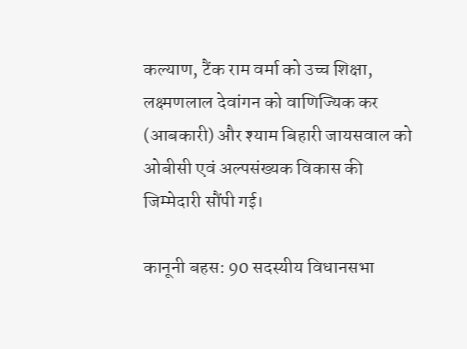कल्याण, टैंक राम वर्मा को उच्च शिक्षा, लक्ष्मणलाल देवांगन को वाणिज्यिक कर (आबकारी) और श्याम बिहारी जायसवाल को ओबीसी एवं अल्पसंख्यक विकास की जिम्मेदारी सौंपी गई।

कानूनी बहस: 90 सदस्यीय विधानसभा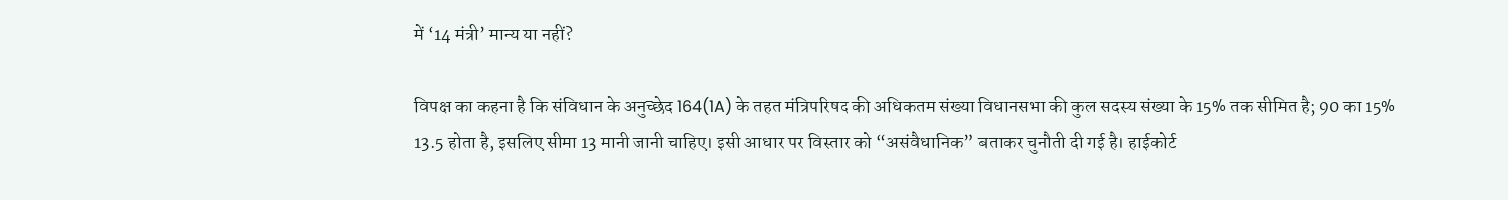में ‘14 मंत्री’ मान्य या नहीं?

विपक्ष का कहना है कि संविधान के अनुच्छेद 164(1A) के तहत मंत्रिपरिषद की अधिकतम संख्या विधानसभा की कुल सदस्य संख्या के 15% तक सीमित है; 90 का 15% 13.5 होता है, इसलिए सीमा 13 मानी जानी चाहिए। इसी आधार पर विस्तार को “असंवैधानिक” बताकर चुनौती दी गई है। हाईकोर्ट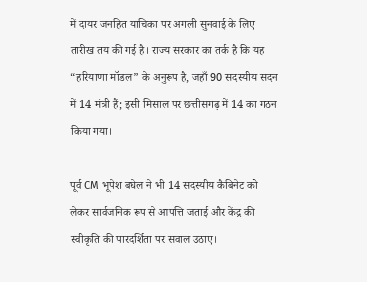में दायर जनहित याचिका पर अगली सुनवाई के लिए तारीख तय की गई है। राज्य सरकार का तर्क है कि यह “हरियाणा मॉडल” के अनुरूप है, जहाँ 90 सदस्यीय सदन में 14 मंत्री हैं; इसी मिसाल पर छत्तीसगढ़ में 14 का गठन किया गया।

पूर्व CM भूपेश बघेल ने भी 14 सदस्यीय कैबिनेट को लेकर सार्वजनिक रूप से आपत्ति जताई और केंद्र की स्वीकृति की पारदर्शिता पर सवाल उठाए।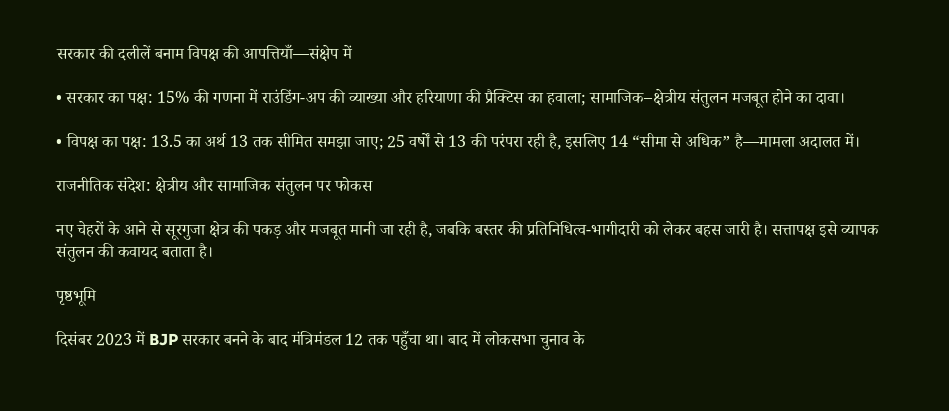सरकार की दलीलें बनाम विपक्ष की आपत्तियाँ—संक्षेप में

• सरकार का पक्ष: 15% की गणना में राउंडिंग-अप की व्याख्या और हरियाणा की प्रैक्टिस का हवाला; सामाजिक–क्षेत्रीय संतुलन मजबूत होने का दावा।

• विपक्ष का पक्ष: 13.5 का अर्थ 13 तक सीमित समझा जाए; 25 वर्षों से 13 की परंपरा रही है, इसलिए 14 “सीमा से अधिक” है—मामला अदालत में।

राजनीतिक संदेश: क्षेत्रीय और सामाजिक संतुलन पर फोकस

नए चेहरों के आने से सूरगुजा क्षेत्र की पकड़ और मजबूत मानी जा रही है, जबकि बस्तर की प्रतिनिधित्व-भागीदारी को लेकर बहस जारी है। सत्तापक्ष इसे व्यापक संतुलन की कवायद बताता है।

पृष्ठभूमि

दिसंबर 2023 में BJP सरकार बनने के बाद मंत्रिमंडल 12 तक पहुँचा था। बाद में लोकसभा चुनाव के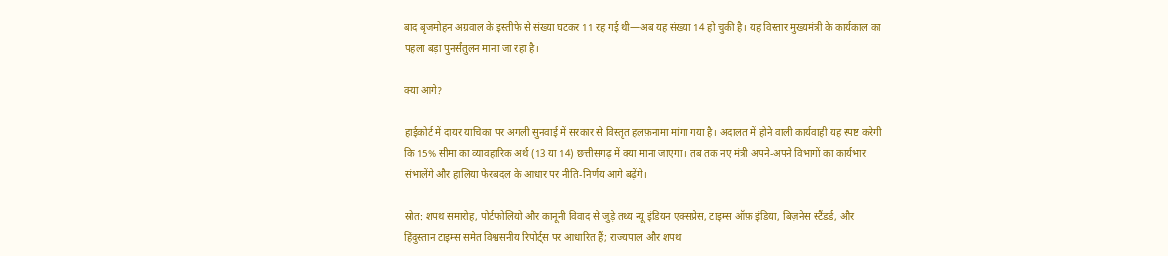बाद बृजमोहन अग्रवाल के इस्तीफे से संख्या घटकर 11 रह गई थी—अब यह संख्या 14 हो चुकी है। यह विस्तार मुख्यमंत्री के कार्यकाल का पहला बड़ा पुनर्संतुलन माना जा रहा है।

क्या आगे?

हाईकोर्ट में दायर याचिका पर अगली सुनवाई में सरकार से विस्तृत हलफ़नामा मांगा गया है। अदालत में होने वाली कार्यवाही यह स्पष्ट करेगी कि 15% सीमा का व्यावहारिक अर्थ (13 या 14) छत्तीसगढ़ में क्या माना जाएगा। तब तक नए मंत्री अपने-अपने विभागों का कार्यभार संभालेंगे और हालिया फेरबदल के आधार पर नीति-निर्णय आगे बढ़ेंगे।

स्रोत: शपथ समारोह, पोर्टफोलियो और कानूनी विवाद से जुड़े तथ्य न्यू इंडियन एक्सप्रेस, टाइम्स ऑफ़ इंडिया, बिज़नेस स्टैंडर्ड, और हिंदुस्तान टाइम्स समेत विश्वसनीय रिपोर्ट्स पर आधारित हैं; राज्यपाल और शपथ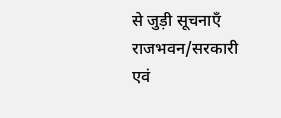से जुड़ी सूचनाएँ राजभवन/सरकारी एवं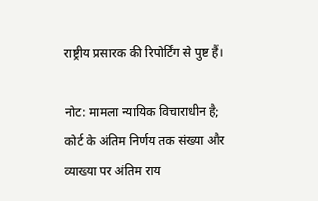राष्ट्रीय प्रसारक की रिपोर्टिंग से पुष्ट हैं।

नोट: मामला न्यायिक विचाराधीन है; कोर्ट के अंतिम निर्णय तक संख्या और व्याख्या पर अंतिम राय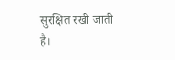सुरक्षित रखी जाती है।